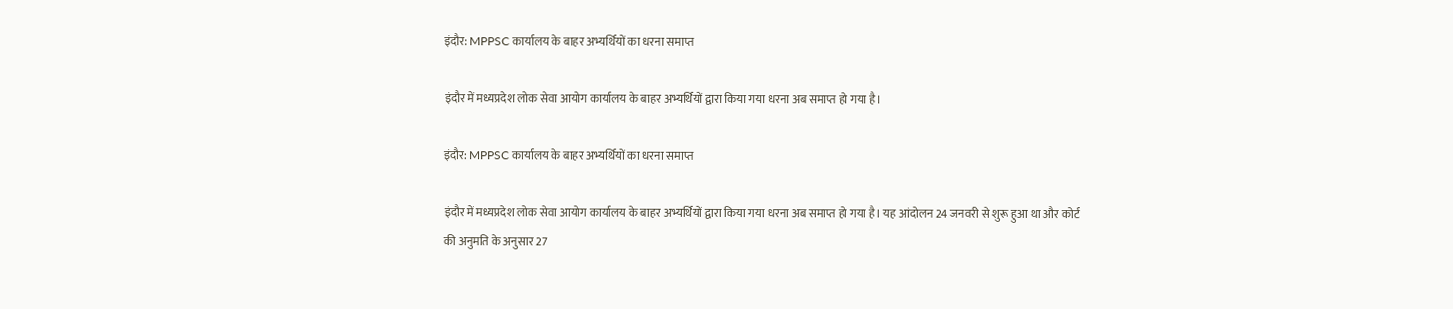इंदौर: MPPSC कार्यालय के बाहर अभ्यर्थियों का धरना समाप्त

इंदौर में मध्यप्रदेश लोक सेवा आयोग कार्यालय के बाहर अभ्यर्थियों द्वारा किया गया धरना अब समाप्त हो गया है।

इंदौर: MPPSC कार्यालय के बाहर अभ्यर्थियों का धरना समाप्त

इंदौर में मध्यप्रदेश लोक सेवा आयोग कार्यालय के बाहर अभ्यर्थियों द्वारा किया गया धरना अब समाप्त हो गया है। यह आंदोलन 24 जनवरी से शुरू हुआ था और कोर्ट की अनुमति के अनुसार 27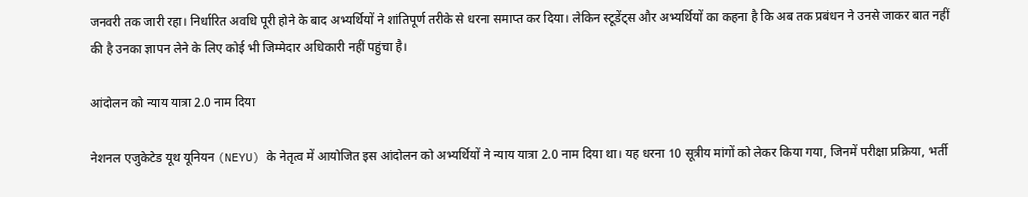जनवरी तक जारी रहा। निर्धारित अवधि पूरी होने के बाद अभ्यर्थियों ने शांतिपूर्ण तरीके से धरना समाप्त कर दिया। लेकिन स्टूडेंट्स और अभ्यर्थियों का कहना है कि अब तक प्रबंधन ने उनसे जाकर बात नहीं की है उनका ज्ञापन लेने के लिए कोई भी जिम्मेदार अधिकारी नहीं पहुंचा है।

आंदोलन को न्याय यात्रा 2.0 नाम दिया

नेशनल एजुकेटेड यूथ यूनियन (NEYU) के नेतृत्व में आयोजित इस आंदोलन को अभ्यर्थियों ने न्याय यात्रा 2.0 नाम दिया था। यह धरना 10 सूत्रीय मांगों को लेकर किया गया, जिनमें परीक्षा प्रक्रिया, भर्ती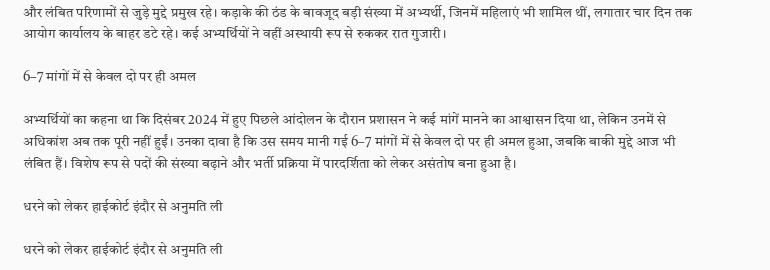और लंबित परिणामों से जुड़े मुद्दे प्रमुख रहे। कड़ाके की ठंड के बावजूद बड़ी संख्या में अभ्यर्थी, जिनमें महिलाएं भी शामिल थीं, लगातार चार दिन तक आयोग कार्यालय के बाहर डटे रहे। कई अभ्यर्थियों ने वहीं अस्थायी रूप से रुककर रात गुजारी।

6–7 मांगों में से केवल दो पर ही अमल

अभ्यर्थियों का कहना था कि दिसंबर 2024 में हुए पिछले आंदोलन के दौरान प्रशासन ने कई मांगें मानने का आश्वासन दिया था, लेकिन उनमें से अधिकांश अब तक पूरी नहीं हुईं। उनका दावा है कि उस समय मानी गई 6–7 मांगों में से केवल दो पर ही अमल हुआ, जबकि बाकी मुद्दे आज भी लंबित हैं। विशेष रूप से पदों की संख्या बढ़ाने और भर्ती प्रक्रिया में पारदर्शिता को लेकर असंतोष बना हुआ है।

धरने को लेकर हाईकोर्ट इंदौर से अनुमति ली

धरने को लेकर हाईकोर्ट इंदौर से अनुमति ली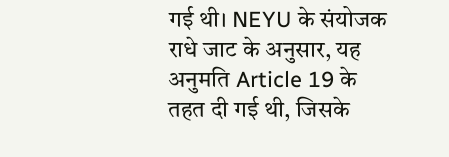गई थी। NEYU के संयोजक राधे जाट के अनुसार, यह अनुमति Article 19 के तहत दी गई थी, जिसके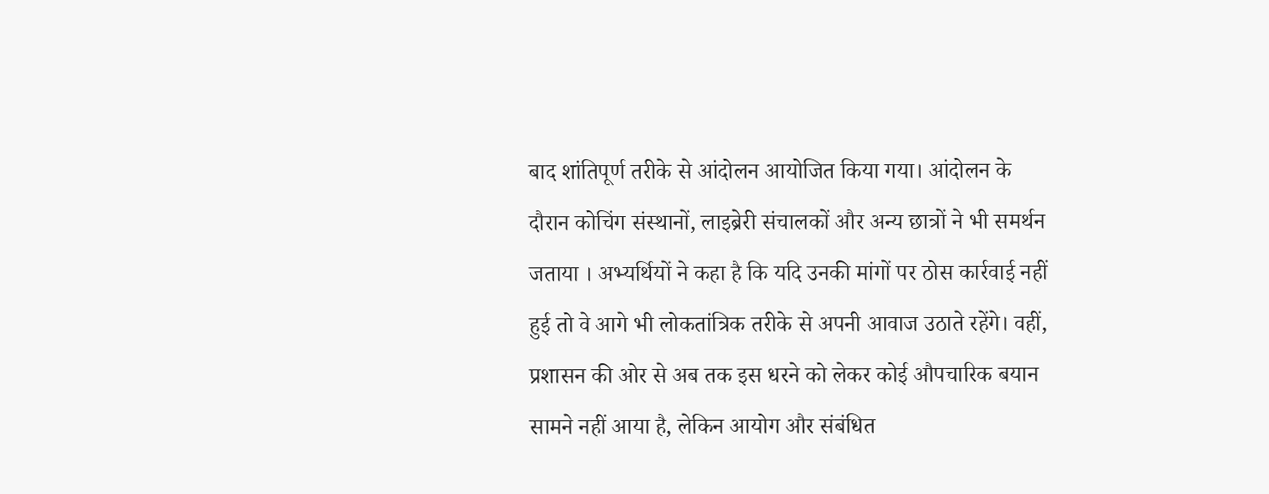बाद शांतिपूर्ण तरीके से आंदोलन आयोजित किया गया। आंदोलन के दौरान कोचिंग संस्थानों, लाइब्रेरी संचालकों और अन्य छात्रों ने भी समर्थन जताया । अभ्यर्थियों ने कहा है कि यदि उनकी मांगों पर ठोस कार्रवाई नहीं हुई तो वे आगे भी लोकतांत्रिक तरीके से अपनी आवाज उठाते रहेंगे। वहीं, प्रशासन की ओर से अब तक इस धरने को लेकर कोई औपचारिक बयान सामने नहीं आया है, लेकिन आयोग और संबंधित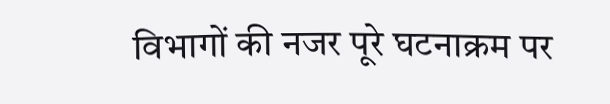विभागों की नजर पूरे घटनाक्रम पर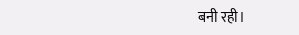बनी रही।